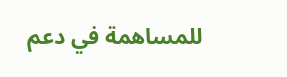للمساهمة في دعم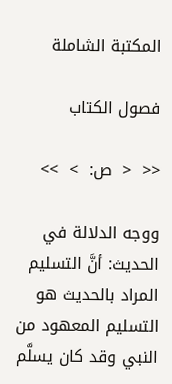المكتبة الشاملة

فصول الكتاب

<<  <  ص:  >  >>

ووجه الدلالة في الحديث: أنَّ التسليم المراد بالحديث هو التسليم المعهود من النبي وقد كان يسلَّم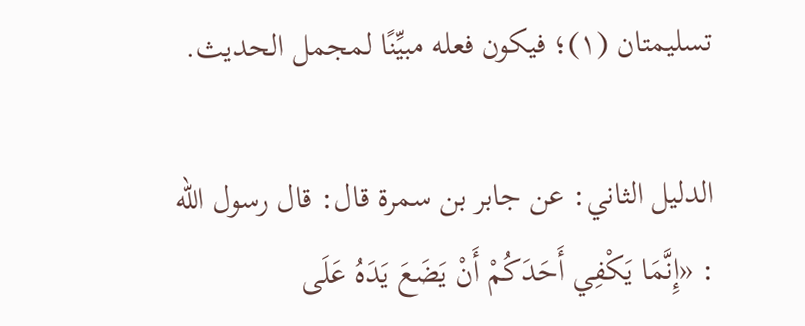تسليمتان (١)؛ فيكون فعله مبيِّنًا لمجمل الحديث.

الدليل الثاني: عن جابر بن سمرة قال: قال رسول الله : «إِنَّمَا يَكْفِي أَحَدَكُمْ أَنْ يَضَعَ يَدَهُ عَلَى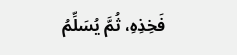فَخِذِهِ، ثُمَّ يُسَلِّمُ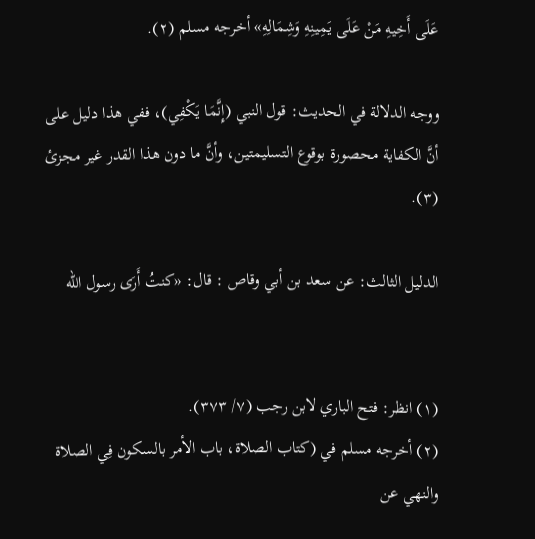عَلَى أَخِيهِ مَنْ عَلَى يَمِينِهِ وَشِمَالِهِ» أخرجه مسلم (٢).

ووجه الدلالة في الحديث: قول النبي (إِنَّمَا يَكْفِي)، ففي هذا دليل على أنَّ الكفاية محصورة بوقوع التسليمتين، وأنَّ ما دون هذا القدر غير مجزئ (٣).

الدليل الثالث: عن سعد بن أبي وقاص : قال: «كنتُ أَرَى رسول الله


(١) انظر: فتح الباري لابن رجب (٧/ ٣٧٣).
(٢) أخرجه مسلم في (كتاب الصلاة، باب الأمر بالسكون فِي الصلاة والنهي عن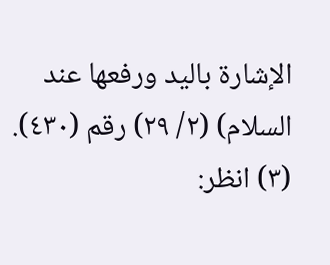الإشارة باليد ورفعها عند السلام) (٢/ ٢٩) رقم (٤٣٠).
(٣) انظر: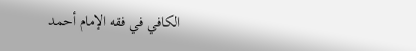الكافي في فقه الإمام أحمد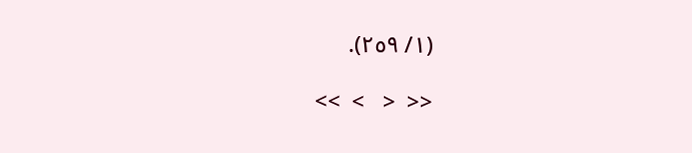(١/ ٢٥٩).

<<  <   >  >>